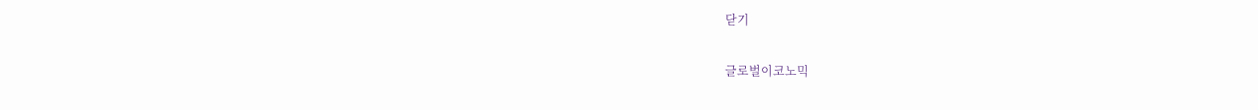닫기

글로벌이코노믹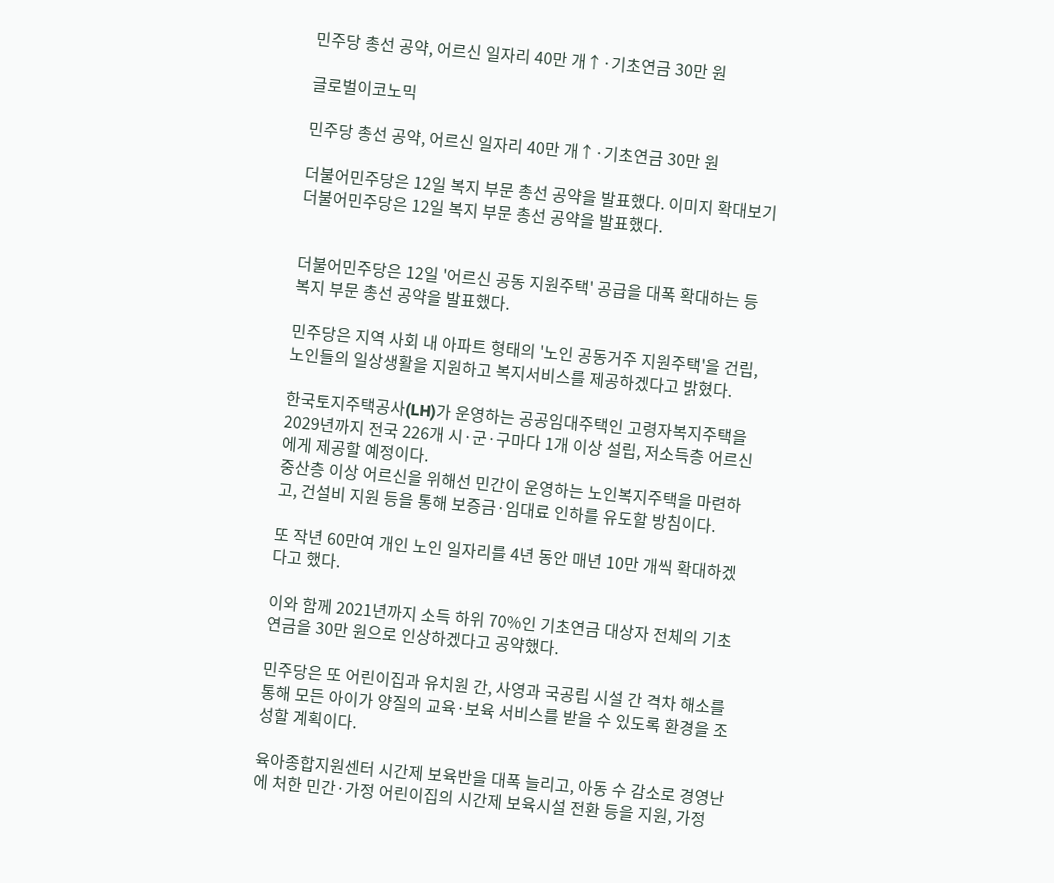민주당 총선 공약, 어르신 일자리 40만 개↑·기초연금 30만 원

글로벌이코노믹

민주당 총선 공약, 어르신 일자리 40만 개↑·기초연금 30만 원

더불어민주당은 12일 복지 부문 총선 공약을 발표했다. 이미지 확대보기
더불어민주당은 12일 복지 부문 총선 공약을 발표했다.


더불어민주당은 12일 '어르신 공동 지원주택' 공급을 대폭 확대하는 등 복지 부문 총선 공약을 발표했다.

민주당은 지역 사회 내 아파트 형태의 '노인 공동거주 지원주택'을 건립, 노인들의 일상생활을 지원하고 복지서비스를 제공하겠다고 밝혔다.

한국토지주택공사(LH)가 운영하는 공공임대주택인 고령자복지주택을 2029년까지 전국 226개 시·군·구마다 1개 이상 설립, 저소득층 어르신에게 제공할 예정이다.
중산층 이상 어르신을 위해선 민간이 운영하는 노인복지주택을 마련하고, 건설비 지원 등을 통해 보증금·임대료 인하를 유도할 방침이다.

또 작년 60만여 개인 노인 일자리를 4년 동안 매년 10만 개씩 확대하겠다고 했다.

이와 함께 2021년까지 소득 하위 70%인 기초연금 대상자 전체의 기초연금을 30만 원으로 인상하겠다고 공약했다.

민주당은 또 어린이집과 유치원 간, 사영과 국공립 시설 간 격차 해소를 통해 모든 아이가 양질의 교육·보육 서비스를 받을 수 있도록 환경을 조성할 계획이다.

육아종합지원센터 시간제 보육반을 대폭 늘리고, 아동 수 감소로 경영난에 처한 민간·가정 어린이집의 시간제 보육시설 전환 등을 지원, 가정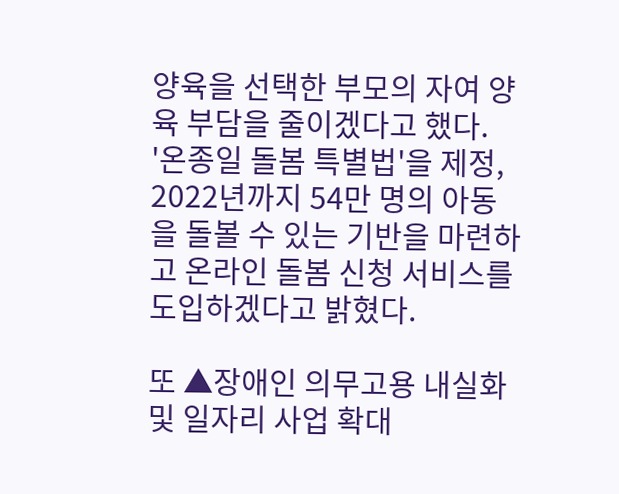양육을 선택한 부모의 자여 양육 부담을 줄이겠다고 했다.
'온종일 돌봄 특별법'을 제정, 2022년까지 54만 명의 아동을 돌볼 수 있는 기반을 마련하고 온라인 돌봄 신청 서비스를 도입하겠다고 밝혔다.

또 ▲장애인 의무고용 내실화 및 일자리 사업 확대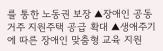를 통한 노동권 보장 ▲장애인 공동거주 지원주택 공급 확대 ▲생애주기에 따른 장애인 맞춤형 교육 지원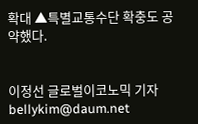확대 ▲특별교통수단 확충도 공약했다.


이정선 글로벌이코노믹 기자 bellykim@daum.net